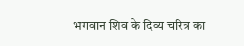भगवान शिव के दिव्य चरित्र का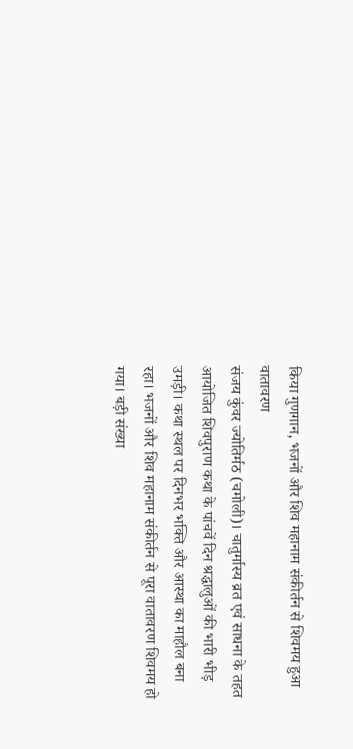किया गुणगान, भजनों और शिव महानाम संकीर्तन से शिवमय हुआ वातावरण
संजय कुंवर ज्योतिर्मठ (चमोली)। चातुर्मास्य व्रत एवं साधना के तहत आयोजित शिवपुराण कथा के पांचवें दिन श्रद्धालुओं की भारी भीड़ उमड़ी। कथा स्थल पर दिनभर भक्ति और आस्था का माहौल बना रहा। भजनों और शिव महानाम संकीर्तन से पूरा वातावरण शिवमय हो गया। बड़ी संख्या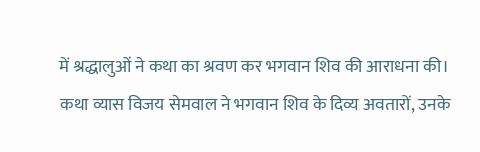में श्रद्धालुओं ने कथा का श्रवण कर भगवान शिव की आराधना की।
कथा व्यास विजय सेमवाल ने भगवान शिव के दिव्य अवतारों, उनके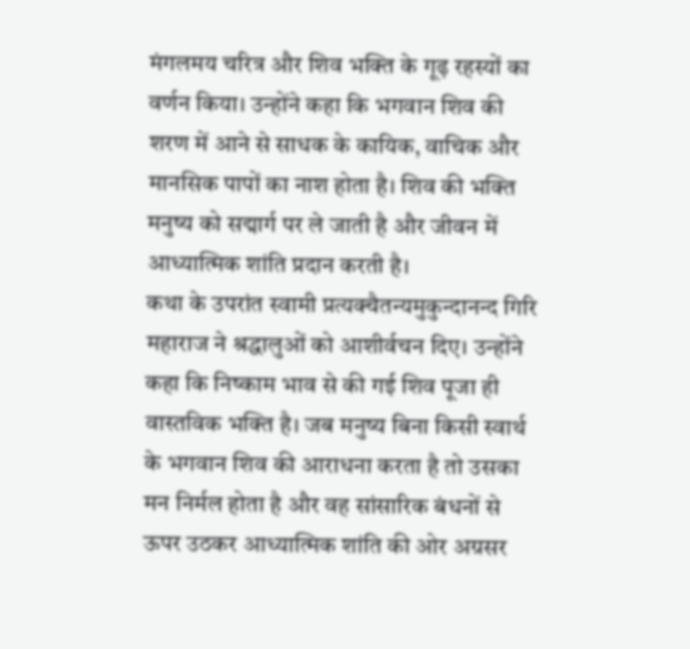मंगलमय चरित्र और शिव भक्ति के गूढ़ रहस्यों का वर्णन किया। उन्होंने कहा कि भगवान शिव की शरण में आने से साधक के कायिक, वाचिक और मानसिक पापों का नाश होता है। शिव की भक्ति मनुष्य को सद्मार्ग पर ले जाती है और जीवन में आध्यात्मिक शांति प्रदान करती है।
कथा के उपरांत स्वामी प्रत्यक्चैतन्यमुकुन्दानन्द गिरि महाराज ने श्रद्धालुओं को आशीर्वचन दिए। उन्होंने कहा कि निष्काम भाव से की गई शिव पूजा ही वास्तविक भक्ति है। जब मनुष्य बिना किसी स्वार्थ के भगवान शिव की आराधना करता है तो उसका मन निर्मल होता है और वह सांसारिक बंधनों से ऊपर उठकर आध्यात्मिक शांति की ओर अग्रसर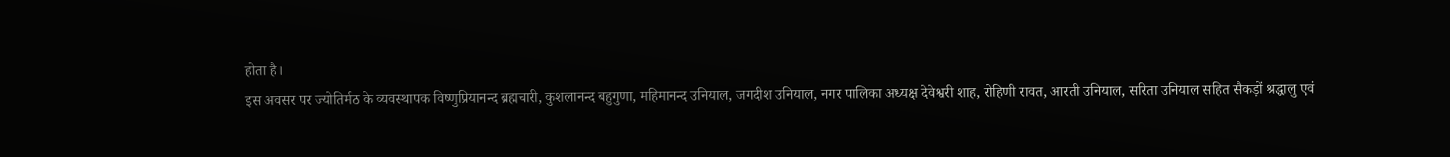होता है।
इस अवसर पर ज्योतिर्मठ के व्यवस्थापक विष्णुप्रियानन्द ब्रह्मचारी, कुशलानन्द बहुगुणा, महिमानन्द उनियाल, जगदीश उनियाल, नगर पालिका अध्यक्ष देवेश्वरी शाह, रोहिणी रावत, आरती उनियाल, सरिता उनियाल सहित सैकड़ों श्रद्धालु एवं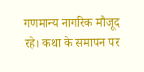गणमान्य नागरिक मौजूद रहे। कथा के समापन पर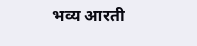भव्य आरती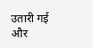उतारी गई और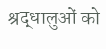श्रद्धालुओं को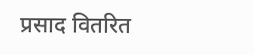प्रसाद वितरित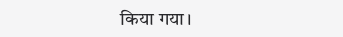किया गया।